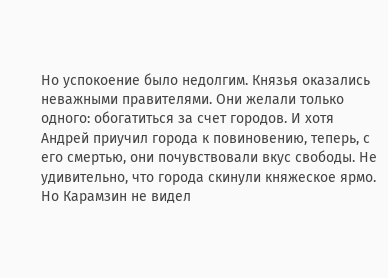Но успокоение было недолгим. Князья оказались неважными правителями. Они желали только одного: обогатиться за счет городов. И хотя Андрей приучил города к повиновению, теперь, с его смертью, они почувствовали вкус свободы. Не удивительно, что города скинули княжеское ярмо. Но Карамзин не видел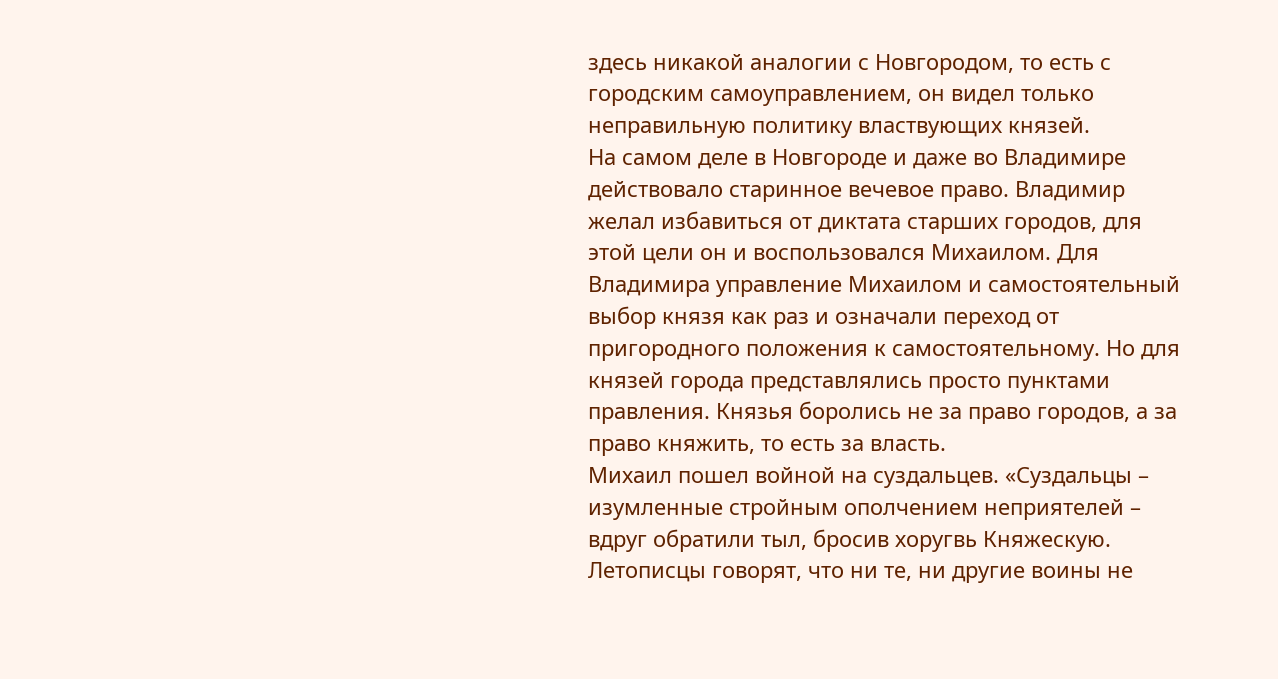здесь никакой аналогии с Новгородом, то есть с городским самоуправлением, он видел только неправильную политику властвующих князей.
На самом деле в Новгороде и даже во Владимире действовало старинное вечевое право. Владимир желал избавиться от диктата старших городов, для этой цели он и воспользовался Михаилом. Для Владимира управление Михаилом и самостоятельный выбор князя как раз и означали переход от пригородного положения к самостоятельному. Но для князей города представлялись просто пунктами правления. Князья боролись не за право городов, а за право княжить, то есть за власть.
Михаил пошел войной на суздальцев. «Суздальцы – изумленные стройным ополчением неприятелей – вдруг обратили тыл, бросив хоругвь Княжескую. Летописцы говорят, что ни те, ни другие воины не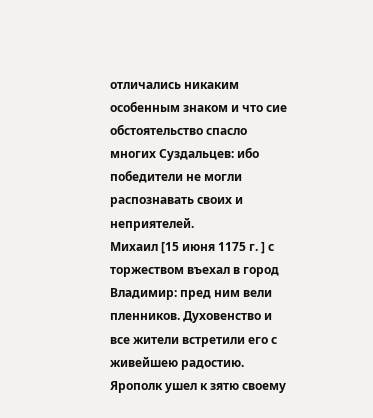отличались никаким особенным знаком и что сие обстоятельство спасло многих Суздальцев: ибо победители не могли распознавать своих и неприятелей.
Михаил [15 июня 1175 г. ] с торжеством въехал в город Владимир: пред ним вели пленников. Духовенство и все жители встретили его с живейшею радостию. Ярополк ушел к зятю своему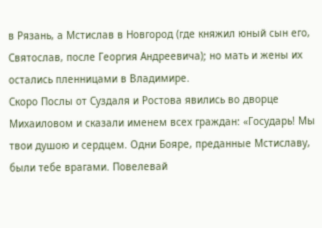в Рязань, а Мстислав в Новгород (где княжил юный сын его, Святослав, после Георгия Андреевича); но мать и жены их остались пленницами в Владимире.
Скоро Послы от Суздаля и Ростова явились во дворце Михаиловом и сказали именем всех граждан: «Государь! Мы твои душою и сердцем. Одни Бояре, преданные Мстиславу, были тебе врагами. Повелевай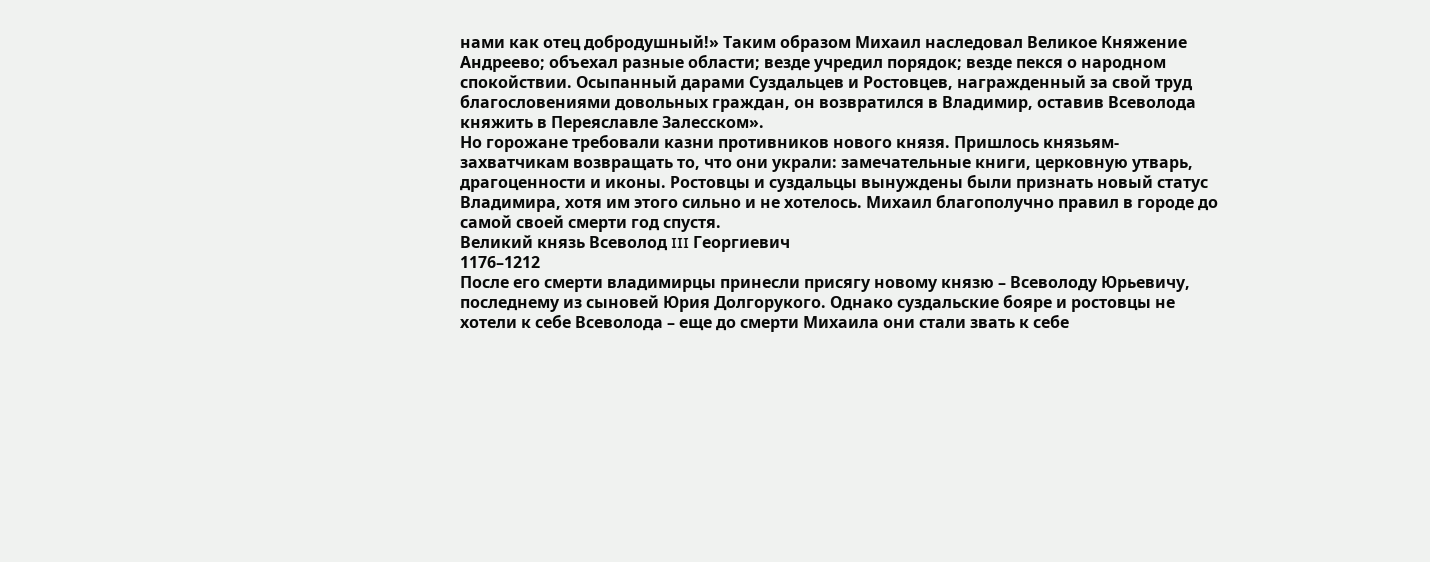нами как отец добродушный!» Таким образом Михаил наследовал Великое Княжение Андреево; объехал разные области; везде учредил порядок; везде пекся о народном спокойствии. Осыпанный дарами Суздальцев и Ростовцев, награжденный за свой труд благословениями довольных граждан, он возвратился в Владимир, оставив Всеволода княжить в Переяславле Залесском».
Но горожане требовали казни противников нового князя. Пришлось князьям-захватчикам возвращать то, что они украли: замечательные книги, церковную утварь, драгоценности и иконы. Ростовцы и суздальцы вынуждены были признать новый статус Владимира, хотя им этого сильно и не хотелось. Михаил благополучно правил в городе до самой своей смерти год спустя.
Великий князь Всеволод III Георгиевич
1176–1212
После его смерти владимирцы принесли присягу новому князю – Всеволоду Юрьевичу, последнему из сыновей Юрия Долгорукого. Однако суздальские бояре и ростовцы не хотели к себе Всеволода – еще до смерти Михаила они стали звать к себе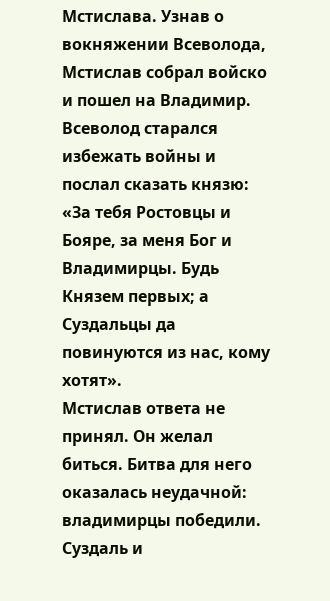Мстислава. Узнав о вокняжении Всеволода, Мстислав собрал войско и пошел на Владимир. Всеволод старался избежать войны и послал сказать князю: «За тебя Ростовцы и Бояре, за меня Бог и Владимирцы. Будь Князем первых; а Суздальцы да повинуются из нас, кому хотят».
Мстислав ответа не принял. Он желал биться. Битва для него оказалась неудачной: владимирцы победили. Суздаль и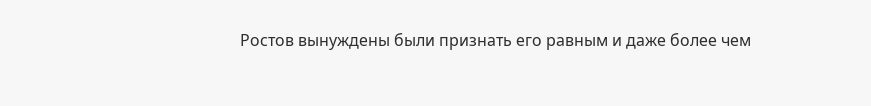Ростов вынуждены были признать его равным и даже более чем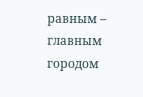равным – главным городом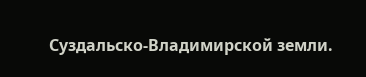Суздальско-Владимирской земли.